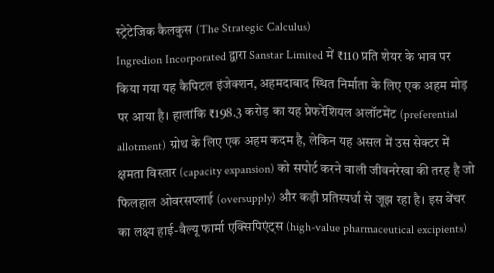स्ट्रेटेजिक कैलकुस (The Strategic Calculus)
Ingredion Incorporated द्वारा Sanstar Limited में ₹110 प्रति शेयर के भाव पर किया गया यह कैपिटल इंजेक्शन, अहमदाबाद स्थित निर्माता के लिए एक अहम मोड़ पर आया है। हालांकि ₹198.3 करोड़ का यह प्रेफरेंशियल अलॉटमेंट (preferential allotment) ग्रोथ के लिए एक अहम कदम है, लेकिन यह असल में उस सेक्टर में क्षमता विस्तार (capacity expansion) को सपोर्ट करने वाली जीवनरेखा की तरह है जो फिलहाल ओवरसप्लाई (oversupply) और कड़ी प्रतिस्पर्धा से जूझ रहा है। इस वेंचर का लक्ष्य हाई-वैल्यू फार्मा एक्सिपिएंट्स (high-value pharmaceutical excipients)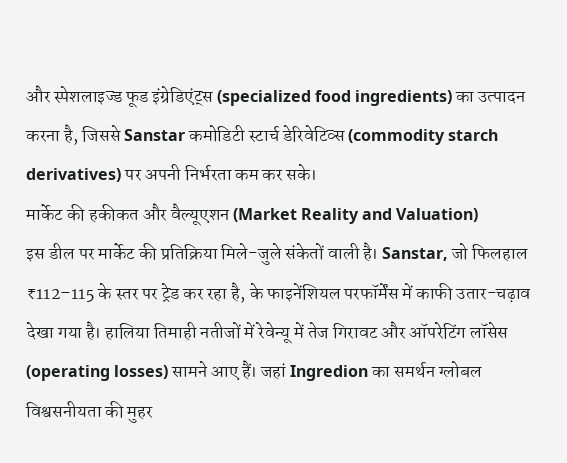और स्पेशलाइज्ड फूड इंग्रेडिएंट्स (specialized food ingredients) का उत्पादन करना है, जिससे Sanstar कमोडिटी स्टार्च डेरिवेटिव्स (commodity starch derivatives) पर अपनी निर्भरता कम कर सके।
मार्केट की हकीकत और वैल्यूएशन (Market Reality and Valuation)
इस डील पर मार्केट की प्रतिक्रिया मिले-जुले संकेतों वाली है। Sanstar, जो फिलहाल ₹112–115 के स्तर पर ट्रेड कर रहा है, के फाइनेंशियल परफॉर्मेंस में काफी उतार-चढ़ाव देखा गया है। हालिया तिमाही नतीजों में रेवेन्यू में तेज गिरावट और ऑपरेटिंग लॉसेस (operating losses) सामने आए हैं। जहां Ingredion का समर्थन ग्लोबल विश्वसनीयता की मुहर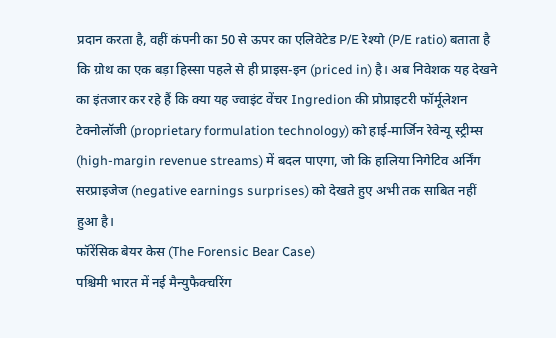प्रदान करता है, वहीं कंपनी का 50 से ऊपर का एलिवेटेड P/E रेश्यो (P/E ratio) बताता है कि ग्रोथ का एक बड़ा हिस्सा पहले से ही प्राइस-इन (priced in) है। अब निवेशक यह देखने का इंतजार कर रहे हैं कि क्या यह ज्वाइंट वेंचर Ingredion की प्रोप्राइटरी फॉर्मूलेशन टेक्नोलॉजी (proprietary formulation technology) को हाई-मार्जिन रेवेन्यू स्ट्रीम्स (high-margin revenue streams) में बदल पाएगा, जो कि हालिया निगेटिव अर्निंग सरप्राइजेज (negative earnings surprises) को देखते हुए अभी तक साबित नहीं हुआ है।
फॉरेंसिक बेयर केस (The Forensic Bear Case)
पश्चिमी भारत में नई मैन्युफैक्चरिंग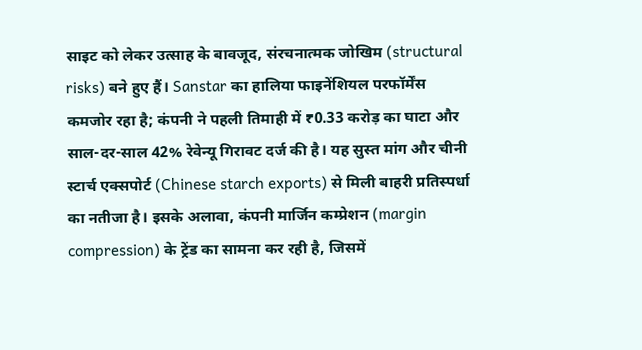साइट को लेकर उत्साह के बावजूद, संरचनात्मक जोखिम (structural risks) बने हुए हैं। Sanstar का हालिया फाइनेंशियल परफॉर्मेंस कमजोर रहा है; कंपनी ने पहली तिमाही में ₹0.33 करोड़ का घाटा और साल-दर-साल 42% रेवेन्यू गिरावट दर्ज की है। यह सुस्त मांग और चीनी स्टार्च एक्सपोर्ट (Chinese starch exports) से मिली बाहरी प्रतिस्पर्धा का नतीजा है। इसके अलावा, कंपनी मार्जिन कम्प्रेशन (margin compression) के ट्रेंड का सामना कर रही है, जिसमें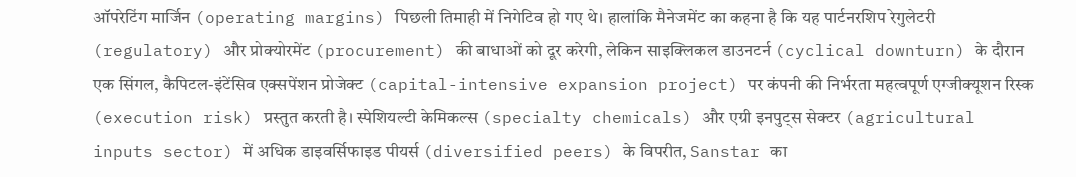ऑपरेटिंग मार्जिन (operating margins) पिछली तिमाही में निगेटिव हो गए थे। हालांकि मैनेजमेंट का कहना है कि यह पार्टनरशिप रेगुलेटरी (regulatory) और प्रोक्योरमेंट (procurement) की बाधाओं को दूर करेगी, लेकिन साइक्लिकल डाउनटर्न (cyclical downturn) के दौरान एक सिंगल, कैपिटल-इंटेंसिव एक्सपेंशन प्रोजेक्ट (capital-intensive expansion project) पर कंपनी की निर्भरता महत्वपूर्ण एग्जीक्यूशन रिस्क (execution risk) प्रस्तुत करती है। स्पेशियल्टी केमिकल्स (specialty chemicals) और एग्री इनपुट्स सेक्टर (agricultural inputs sector) में अधिक डाइवर्सिफाइड पीयर्स (diversified peers) के विपरीत, Sanstar का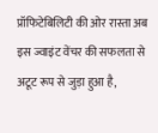प्रॉफिटेबिलिटी की ओर रास्ता अब इस ज्वाइंट वेंचर की सफलता से अटूट रूप से जुड़ा हुआ है,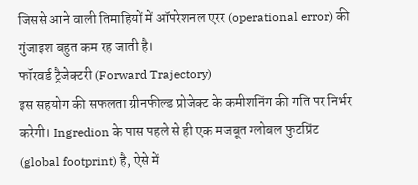जिससे आने वाली तिमाहियों में ऑपरेशनल एरर (operational error) की गुंजाइश बहुत कम रह जाती है।
फॉरवर्ड ट्रैजेक्टरी (Forward Trajectory)
इस सहयोग की सफलता ग्रीनफील्ड प्रोजेक्ट के कमीशनिंग की गति पर निर्भर करेगी। Ingredion के पास पहले से ही एक मजबूत ग्लोबल फुटप्रिंट (global footprint) है, ऐसे में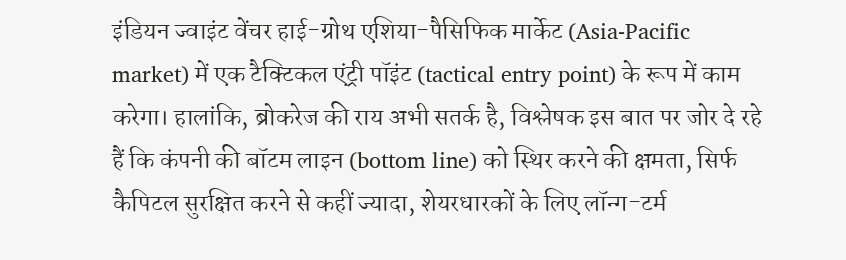इंडियन ज्वाइंट वेंचर हाई-ग्रोथ एशिया-पैसिफिक मार्केट (Asia-Pacific market) में एक टैक्टिकल एंट्री पॉइंट (tactical entry point) के रूप में काम करेगा। हालांकि, ब्रोकरेज की राय अभी सतर्क है, विश्लेषक इस बात पर जोर दे रहे हैं कि कंपनी की बॉटम लाइन (bottom line) को स्थिर करने की क्षमता, सिर्फ कैपिटल सुरक्षित करने से कहीं ज्यादा, शेयरधारकों के लिए लॉन्ग-टर्म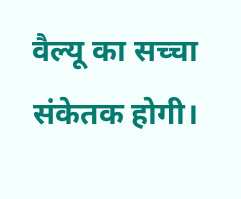वैल्यू का सच्चा संकेतक होगी।